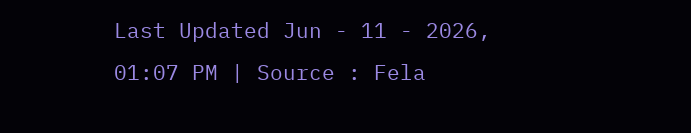Last Updated Jun - 11 - 2026, 01:07 PM | Source : Fela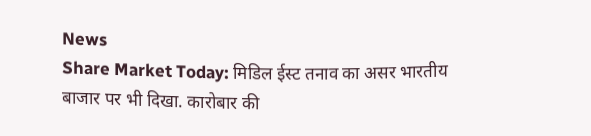News
Share Market Today: मिडिल ईस्ट तनाव का असर भारतीय बाजार पर भी दिखा. कारोबार की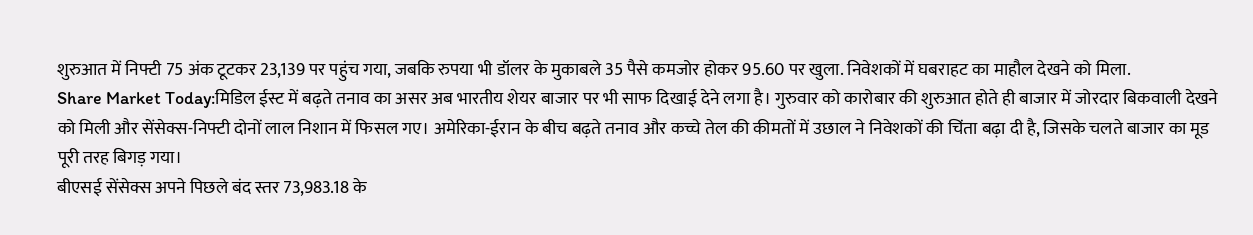शुरुआत में निफ्टी 75 अंक टूटकर 23,139 पर पहुंच गया, जबकि रुपया भी डॉलर के मुकाबले 35 पैसे कमजोर होकर 95.60 पर खुला. निवेशकों में घबराहट का माहौल देखने को मिला.
Share Market Today:मिडिल ईस्ट में बढ़ते तनाव का असर अब भारतीय शेयर बाजार पर भी साफ दिखाई देने लगा है। गुरुवार को कारोबार की शुरुआत होते ही बाजार में जोरदार बिकवाली देखने को मिली और सेंसेक्स-निफ्टी दोनों लाल निशान में फिसल गए। अमेरिका-ईरान के बीच बढ़ते तनाव और कच्चे तेल की कीमतों में उछाल ने निवेशकों की चिंता बढ़ा दी है, जिसके चलते बाजार का मूड पूरी तरह बिगड़ गया।
बीएसई सेंसेक्स अपने पिछले बंद स्तर 73,983.18 के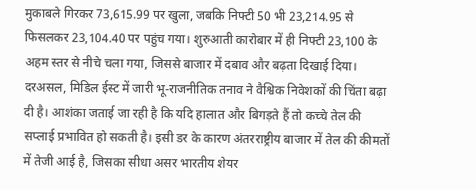मुकाबले गिरकर 73,615.99 पर खुला, जबकि निफ्टी 50 भी 23,214.95 से फिसलकर 23,104.40 पर पहुंच गया। शुरुआती कारोबार में ही निफ्टी 23,100 के अहम स्तर से नीचे चला गया, जिससे बाजार में दबाव और बढ़ता दिखाई दिया।
दरअसल, मिडिल ईस्ट में जारी भू-राजनीतिक तनाव ने वैश्विक निवेशकों की चिंता बढ़ा दी है। आशंका जताई जा रही है कि यदि हालात और बिगड़ते हैं तो कच्चे तेल की सप्लाई प्रभावित हो सकती है। इसी डर के कारण अंतरराष्ट्रीय बाजार में तेल की कीमतों में तेजी आई है, जिसका सीधा असर भारतीय शेयर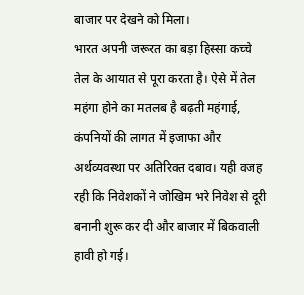बाजार पर देखने को मिला।
भारत अपनी जरूरत का बड़ा हिस्सा कच्चे तेल के आयात से पूरा करता है। ऐसे में तेल महंगा होने का मतलब है बढ़ती महंगाई, कंपनियों की लागत में इजाफा और अर्थव्यवस्था पर अतिरिक्त दबाव। यही वजह रही कि निवेशकों ने जोखिम भरे निवेश से दूरी बनानी शुरू कर दी और बाजार में बिकवाली हावी हो गई।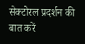सेक्टोरल प्रदर्शन की बात करें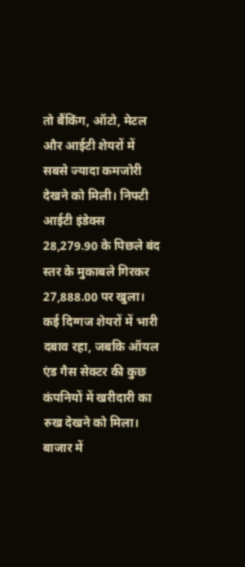तो बैंकिंग, ऑटो, मेटल और आईटी शेयरों में सबसे ज्यादा कमजोरी देखने को मिली। निफ्टी आईटी इंडेक्स 28,279.90 के पिछले बंद स्तर के मुकाबले गिरकर 27,888.00 पर खुला। कई दिग्गज शेयरों में भारी दबाव रहा, जबकि ऑयल एंड गैस सेक्टर की कुछ कंपनियों में खरीदारी का रुख देखने को मिला।
बाजार में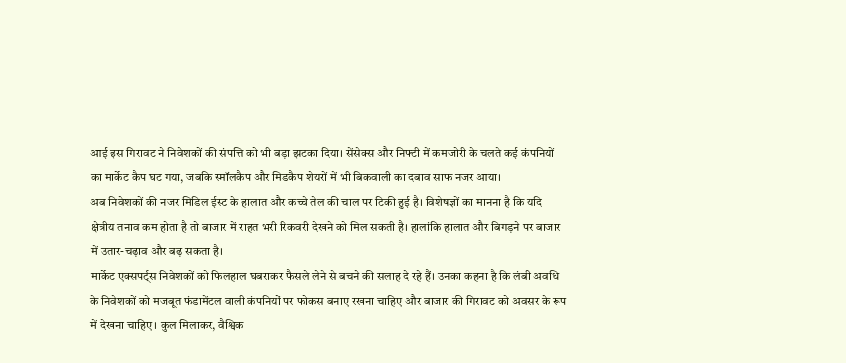आई इस गिरावट ने निवेशकों की संपत्ति को भी बड़ा झटका दिया। सेंसेक्स और निफ्टी में कमजोरी के चलते कई कंपनियों का मार्केट कैप घट गया, जबकि स्मॉलकैप और मिडकैप शेयरों में भी बिकवाली का दबाव साफ नजर आया।
अब निवेशकों की नजर मिडिल ईस्ट के हालात और कच्चे तेल की चाल पर टिकी हुई है। विशेषज्ञों का मानना है कि यदि क्षेत्रीय तनाव कम होता है तो बाजार में राहत भरी रिकवरी देखने को मिल सकती है। हालांकि हालात और बिगड़ने पर बाजार में उतार-चढ़ाव और बढ़ सकता है।
मार्केट एक्सपर्ट्स निवेशकों को फिलहाल घबराकर फैसले लेने से बचने की सलाह दे रहे हैं। उनका कहना है कि लंबी अवधि के निवेशकों को मजबूत फंडामेंटल वाली कंपनियों पर फोकस बनाए रखना चाहिए और बाजार की गिरावट को अवसर के रूप में देखना चाहिए। कुल मिलाकर, वैश्विक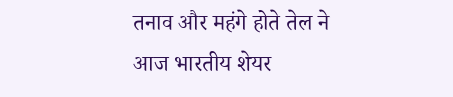तनाव और महंगे होते तेल ने आज भारतीय शेयर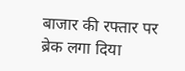बाजार की रफ्तार पर ब्रेक लगा दिया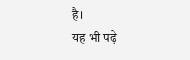है।
यह भी पढ़े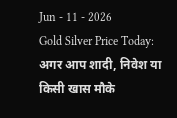Jun - 11 - 2026
Gold Silver Price Today: अगर आप शादी, निवेश या किसी खास मौके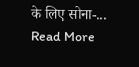के लिए सोना-... Read More